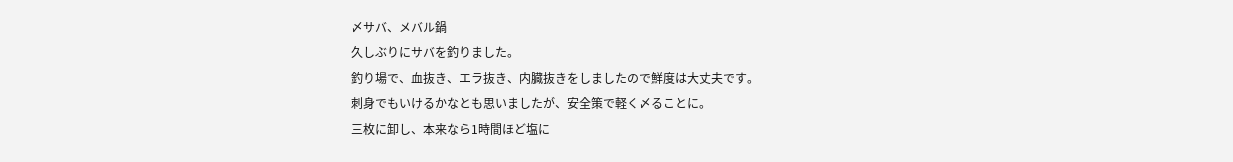〆サバ、メバル鍋
久しぶりにサバを釣りました。
釣り場で、血抜き、エラ抜き、内臓抜きをしましたので鮮度は大丈夫です。
刺身でもいけるかなとも思いましたが、安全策で軽く〆ることに。
三枚に卸し、本来なら1時間ほど塩に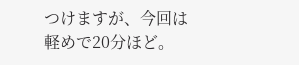つけますが、今回は軽めで20分ほど。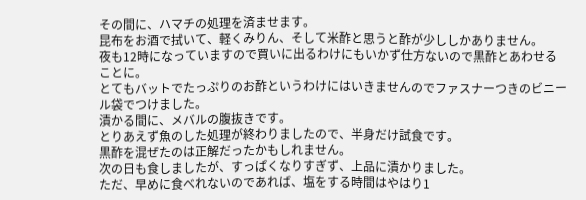その間に、ハマチの処理を済ませます。
昆布をお酒で拭いて、軽くみりん、そして米酢と思うと酢が少ししかありません。
夜も12時になっていますので買いに出るわけにもいかず仕方ないので黒酢とあわせることに。
とてもバットでたっぷりのお酢というわけにはいきませんのでファスナーつきのビニール袋でつけました。
漬かる間に、メバルの腹抜きです。
とりあえず魚のした処理が終わりましたので、半身だけ試食です。
黒酢を混ぜたのは正解だったかもしれません。
次の日も食しましたが、すっぱくなりすぎず、上品に漬かりました。
ただ、早めに食べれないのであれば、塩をする時間はやはり1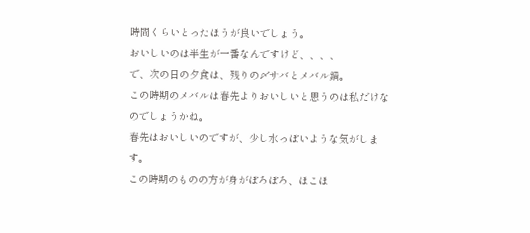時間くらいとったほうが良いでしょう。
おいしいのは半生が一番なんですけど、、、、
で、次の日の夕食は、残りの〆サバとメバル鍋。
この時期のメバルは春先よりおいしいと思うのは私だけなのでしょうかね。
春先はおいしいのですが、少し水っぽいような気がします。
この時期のものの方が身がぽろぽろ、ほこほ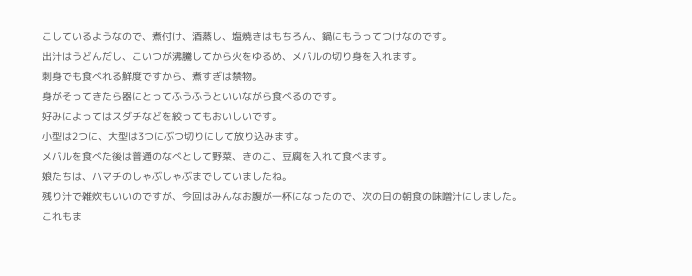こしているようなので、煮付け、酒蒸し、塩焼きはもちろん、鍋にもうってつけなのです。
出汁はうどんだし、こいつが沸騰してから火をゆるめ、メバルの切り身を入れます。
刺身でも食べれる鮮度ですから、煮すぎは禁物。
身がそってきたら器にとってふうふうといいながら食べるのです。
好みによってはスダチなどを絞ってもおいしいです。
小型は2つに、大型は3つにぶつ切りにして放り込みます。
メバルを食べた後は普通のなべとして野菜、きのこ、豆腐を入れて食べます。
娘たちは、ハマチのしゃぶしゃぶまでしていましたね。
残り汁で雑炊もいいのですが、今回はみんなお腹が一杯になったので、次の日の朝食の味噌汁にしました。
これもま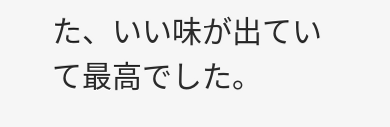た、いい味が出ていて最高でした。